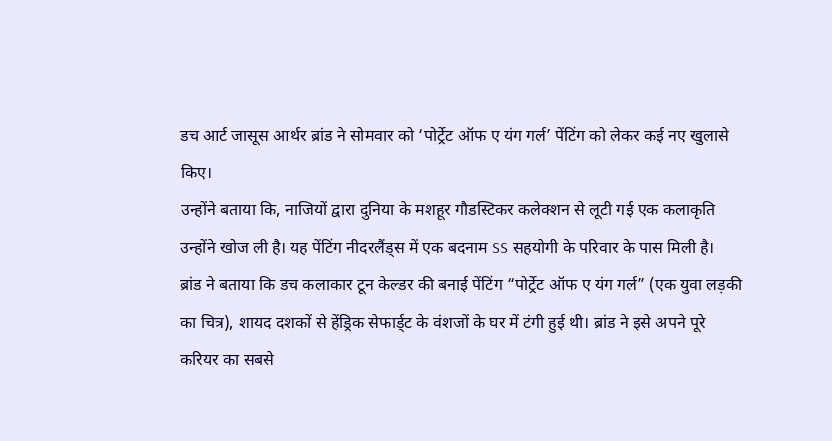डच आर्ट जासूस आर्थर ब्रांड ने सोमवार को ‘पोर्ट्रेट ऑफ ए यंग गर्ल’ पेंटिंग को लेकर कई नए खुलासे किए।
उन्होंने बताया कि, नाजियों द्वारा दुनिया के मशहूर गौडस्टिकर कलेक्शन से लूटी गई एक कलाकृति उन्होंने खोज ली है। यह पेंटिंग नीदरलैंड्स में एक बदनाम SS सहयोगी के परिवार के पास मिली है।
ब्रांड ने बताया कि डच कलाकार टून केल्डर की बनाई पेंटिंग “पोर्ट्रेट ऑफ ए यंग गर्ल” (एक युवा लड़की का चित्र), शायद दशकों से हेंड्रिक सेफार्ड्ट के वंशजों के घर में टंगी हुई थी। ब्रांड ने इसे अपने पूरे करियर का सबसे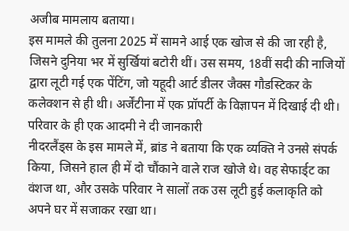अजीब मामलाय बताया।
इस मामले की तुलना 2025 में सामने आई एक खोज से की जा रही है, जिसने दुनिया भर में सुर्खियां बटोरी थीं। उस समय, 18वीं सदी की नाजियों द्वारा लूटी गई एक पेंटिंग, जो यहूदी आर्ट डीलर जैक्स गौडस्टिकर के कलेक्शन से ही थी। अर्जेंटीना में एक प्रॉपर्टी के विज्ञापन में दिखाई दी थी।
परिवार के ही एक आदमी ने दी जानकारी
नीदरलैंड्स के इस मामले में, ब्रांड ने बताया कि एक व्यक्ति ने उनसे संपर्क किया, जिसने हाल ही में दो चौंकाने वाले राज खोजे थे। वह सेफार्ड्ट का वंशज था, और उसके परिवार ने सालों तक उस लूटी हुई कलाकृति को अपने घर में सजाकर रखा था।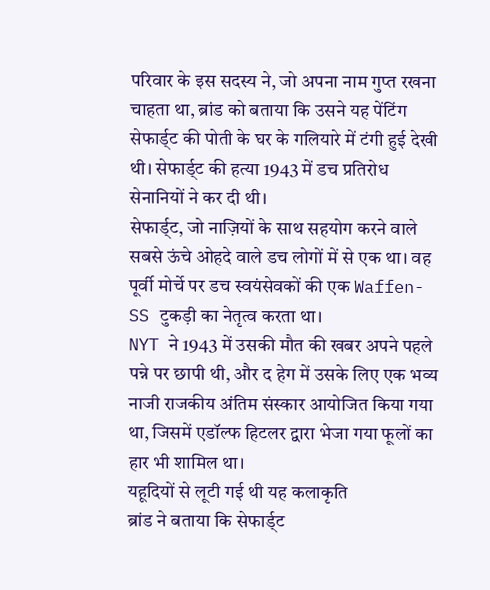परिवार के इस सदस्य ने, जो अपना नाम गुप्त रखना चाहता था, ब्रांड को बताया कि उसने यह पेंटिंग सेफार्ड्ट की पोती के घर के गलियारे में टंगी हुई देखी थी। सेफार्ड्ट की हत्या 1943 में डच प्रतिरोध सेनानियों ने कर दी थी।
सेफार्ड्ट, जो नाज़ियों के साथ सहयोग करने वाले सबसे ऊंचे ओहदे वाले डच लोगों में से एक था। वह पूर्वी मोर्चे पर डच स्वयंसेवकों की एक Waffen-SS टुकड़ी का नेतृत्व करता था।
NYT ने 1943 में उसकी मौत की खबर अपने पहले पन्ने पर छापी थी, और द हेग में उसके लिए एक भव्य नाजी राजकीय अंतिम संस्कार आयोजित किया गया था, जिसमें एडॉल्फ हिटलर द्वारा भेजा गया फूलों का हार भी शामिल था।
यहूदियों से लूटी गई थी यह कलाकृति
ब्रांड ने बताया कि सेफार्ड्ट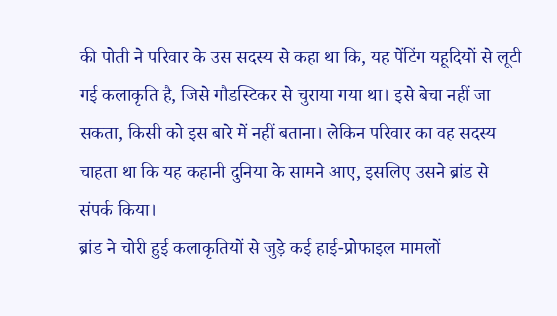की पोती ने परिवार के उस सदस्य से कहा था कि, यह पेंटिंग यहूदियों से लूटी गई कलाकृति है, जिसे गौडस्टिकर से चुराया गया था। इसे बेचा नहीं जा सकता, किसी को इस बारे में नहीं बताना। लेकिन परिवार का वह सदस्य चाहता था कि यह कहानी दुनिया के सामने आए, इसलिए उसने ब्रांड से संपर्क किया।
ब्रांड ने चोरी हुई कलाकृतियों से जुड़े कई हाई-प्रोफाइल मामलों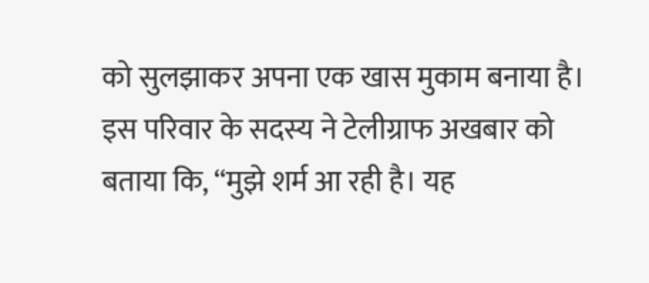को सुलझाकर अपना एक खास मुकाम बनाया है। इस परिवार के सदस्य ने टेलीग्राफ अखबार को बताया कि, “मुझे शर्म आ रही है। यह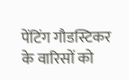पेंटिंग गौडस्टिकर के वारिसों को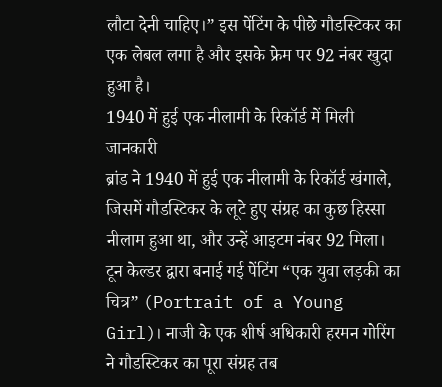लौटा देनी चाहिए।” इस पेंटिंग के पीछे गौडस्टिकर का एक लेबल लगा है और इसके फ्रेम पर 92 नंबर खुदा हुआ है।
1940 में हुई एक नीलामी के रिकॉर्ड में मिली जानकारी
ब्रांड ने 1940 में हुई एक नीलामी के रिकॉर्ड खंगाले, जिसमें गौडस्टिकर के लूटे हुए संग्रह का कुछ हिस्सा नीलाम हुआ था, और उन्हें आइटम नंबर 92 मिला। टून केल्डर द्वारा बनाई गई पेंटिंग “एक युवा लड़की का चित्र” (Portrait of a Young Girl)। नाजी के एक शीर्ष अधिकारी हरमन गोरिंग ने गौडस्टिकर का पूरा संग्रह तब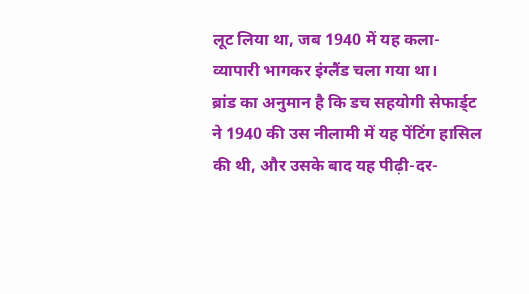लूट लिया था, जब 1940 में यह कला-व्यापारी भागकर इंग्लैंड चला गया था।
ब्रांड का अनुमान है कि डच सहयोगी सेफार्ड्ट ने 1940 की उस नीलामी में यह पेंटिंग हासिल की थी, और उसके बाद यह पीढ़ी-दर-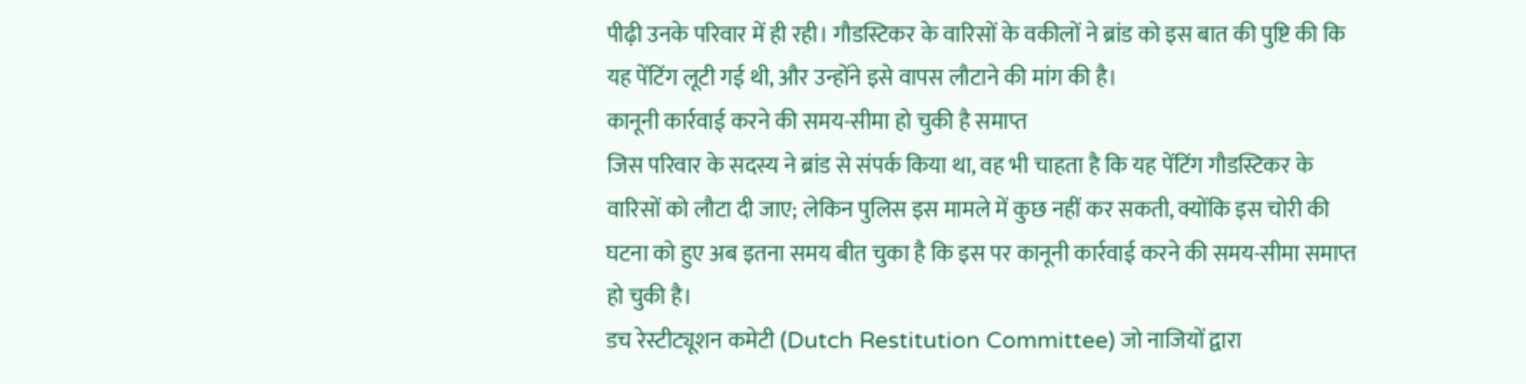पीढ़ी उनके परिवार में ही रही। गौडस्टिकर के वारिसों के वकीलों ने ब्रांड को इस बात की पुष्टि की कि यह पेंटिंग लूटी गई थी, और उन्होंने इसे वापस लौटाने की मांग की है।
कानूनी कार्रवाई करने की समय-सीमा हो चुकी है समाप्त
जिस परिवार के सदस्य ने ब्रांड से संपर्क किया था, वह भी चाहता है कि यह पेंटिंग गौडस्टिकर के वारिसों को लौटा दी जाए; लेकिन पुलिस इस मामले में कुछ नहीं कर सकती, क्योंकि इस चोरी की घटना को हुए अब इतना समय बीत चुका है कि इस पर कानूनी कार्रवाई करने की समय-सीमा समाप्त हो चुकी है।
डच रेस्टीट्यूशन कमेटी (Dutch Restitution Committee) जो नाजियों द्वारा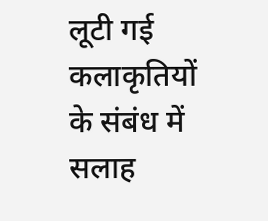लूटी गई कलाकृतियों के संबंध में सलाह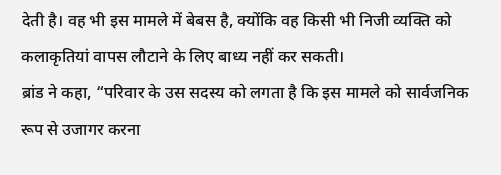देती है। वह भी इस मामले में बेबस है, क्योंकि वह किसी भी निजी व्यक्ति को कलाकृतियां वापस लौटाने के लिए बाध्य नहीं कर सकती।
ब्रांड ने कहा, “परिवार के उस सदस्य को लगता है कि इस मामले को सार्वजनिक रूप से उजागर करना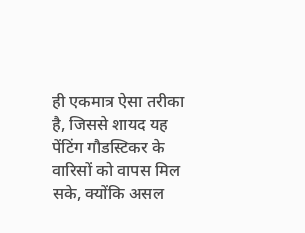ही एकमात्र ऐसा तरीका है, जिससे शायद यह पेंटिंग गौडस्टिकर के वारिसों को वापस मिल सके, क्योंकि असल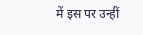में इस पर उन्हीं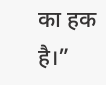का हक है।”